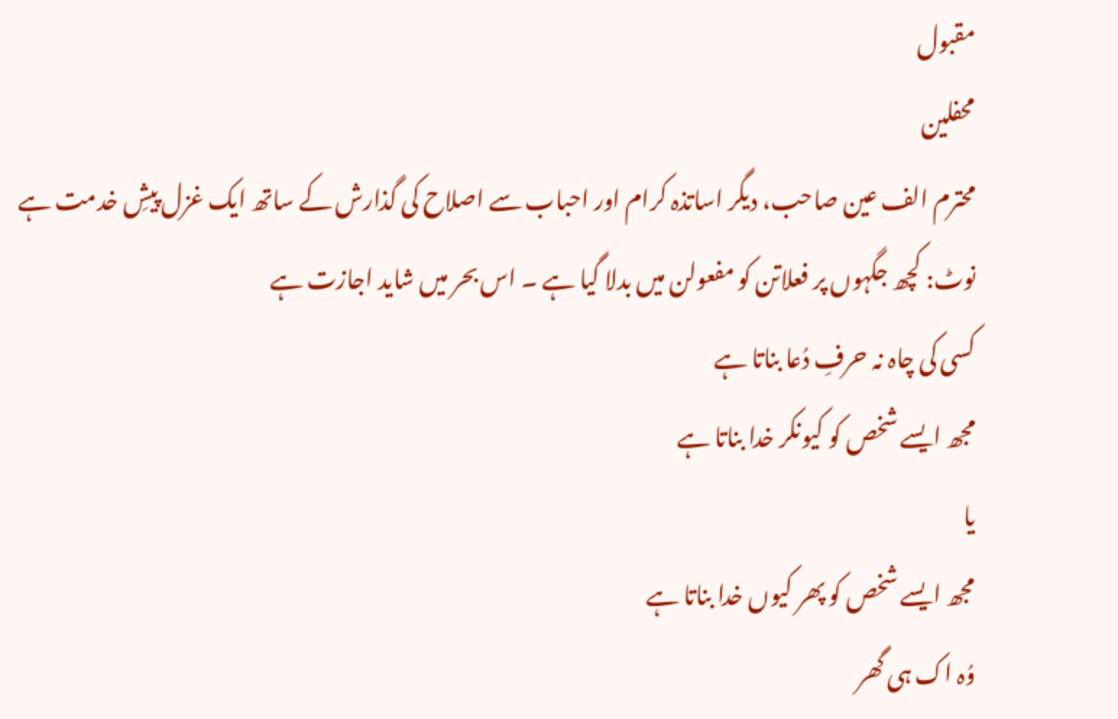مقبول
محفلین
محترم الف عین صاحب، دیگر اساتذہ کرام اور احباب سے اصلاح کی گذارش کے ساتھ ایک غزل پیشِ خدمت ہے
نوٹ: کچھ جگہوں پر فعلاتن کو مفعولن میں بدلا گیا ہے ۔ اس بحر میں شاید اجازت ہے
کسی کی چاہ نہ حرفِ دُعا بناتا ہے
مجھ ایسے شخص کو کیونکر خدا بناتا ہے
یا
مجھ ایسے شخص کو پھر کیوں خدا بناتا ہے
وُہ اک ہی گھر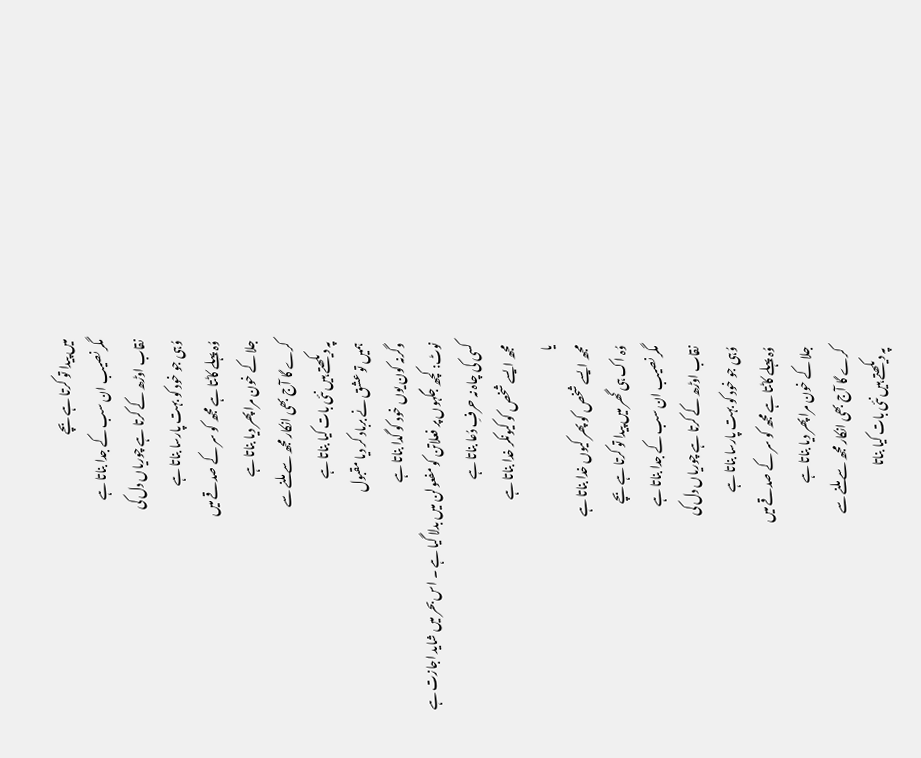میں پیدا تو کرتا ہے بچے
مگر نصیب ان سب کے جدا بناتا ہے
نقاب اوڑھ کے کرتا ہے چوریاں دل کی
وُہی جو خود کو بہت پارسا بناتا ہے
وُہ پہلے کاٹتا ہے مجھ کو سر کے صدقے میں
جلا کے خون مرا پھر دیا بناتا ہے
کرے گا آج بھی انکار مجھ سے ملنے سے
پہ دیکھتے ہیں نئی بات کیا بناتا ہے
ہمیں تو عشق نے برباد کر دیا مقبول
وگرنہ کون یوں خود کو گدا بناتا ہے
نوٹ: کچھ جگہوں پر فعلاتن کو مفعولن میں بدلا گیا ہے ۔ اس بحر میں شاید اجازت ہے
کسی کی چاہ نہ حرفِ دُعا بناتا ہے
مجھ ایسے شخص کو کیونکر خدا بناتا ہے
یا
مجھ ایسے شخص کو پھر کیوں خدا بناتا ہے
وُہ اک ہی گھر میں پیدا تو کرتا ہے بچے
مگر نصیب ان سب کے جدا بناتا ہے
نقاب اوڑھ کے کرتا ہے چوریاں دل کی
وُہی جو خود کو بہت پارسا بناتا ہے
وُہ پہلے کاٹتا ہے مجھ کو سر کے صدقے میں
جلا کے خون مرا پھر دیا بناتا ہے
کرے گا آج بھی انکار مجھ سے ملنے سے
پہ دیکھتے ہیں نئی بات کیا بناتا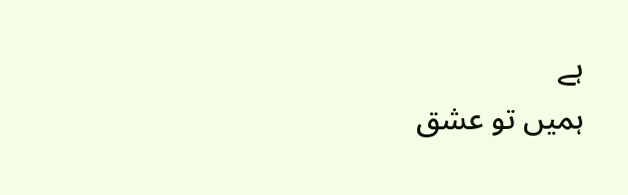ہے
ہمیں تو عشق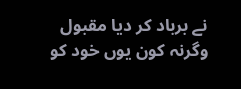نے برباد کر دیا مقبول
وگرنہ کون یوں خود کو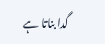گدا بناتا ہے